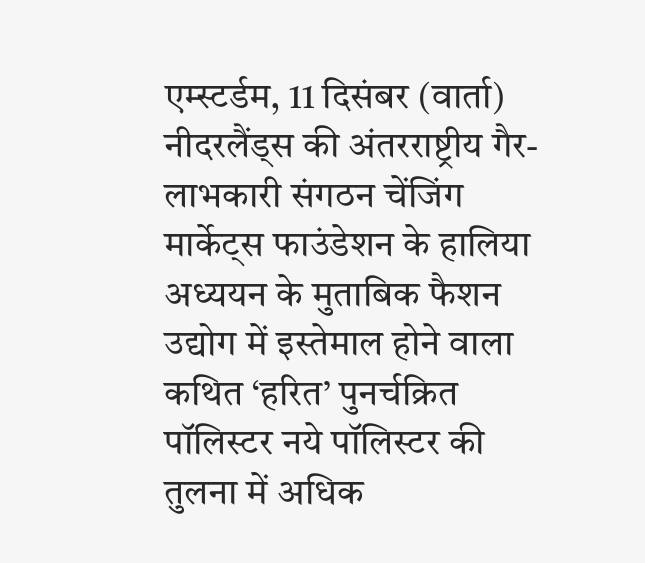एम्स्टर्डम, 11 दिसंबर (वार्ता) नीदरलैंड्स की अंतरराष्ट्रीय गैर-लाभकारी संगठन चेंजिंग मार्केट्स फाउंडेशन के हालिया अध्ययन के मुताबिक फैशन उद्योग में इस्तेमाल होने वाला कथित ‘हरित’ पुनर्चक्रित पॉलिस्टर नये पॉलिस्टर की तुलना में अधिक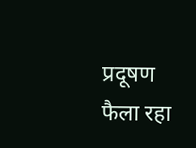प्रदूषण फैला रहा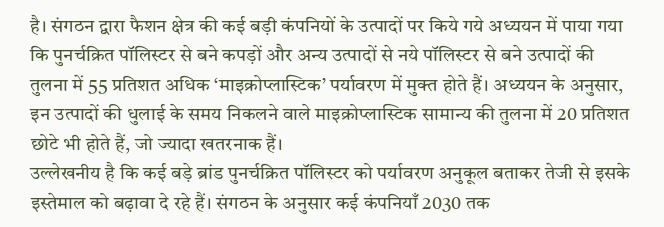है। संगठन द्वारा फैशन क्षेत्र की कई बड़ी कंपनियों के उत्पादों पर किये गये अध्ययन में पाया गया कि पुनर्चक्रित पॉलिस्टर से बने कपड़ों और अन्य उत्पादों से नये पॉलिस्टर से बने उत्पादों की तुलना में 55 प्रतिशत अधिक ‘माइक्रोप्लास्टिक’ पर्यावरण में मुक्त होते हैं। अध्ययन के अनुसार, इन उत्पादों की धुलाई के समय निकलने वाले माइक्रोप्लास्टिक सामान्य की तुलना में 20 प्रतिशत छोटे भी होते हैं, जो ज्यादा खतरनाक हैं।
उल्लेखनीय है कि कई बड़े ब्रांड पुनर्चक्रित पॉलिस्टर को पर्यावरण अनुकूल बताकर तेजी से इसके इस्तेमाल को बढ़ावा दे रहे हैं। संगठन के अनुसार कई कंपनियाँ 2030 तक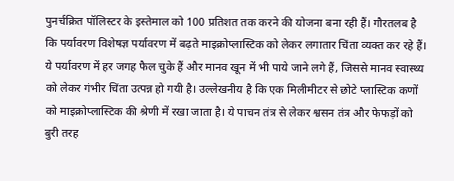पुनर्चक्रित पॉलिस्टर के इस्तेमाल को 100 प्रतिशत तक करने की योजना बना रही हैं। गौरतलब है कि पर्यावरण विशेषज्ञ पर्यावरण में बढ़ते माइक्रोप्लास्टिक को लेकर लगातार चिंता व्यक्त कर रहे हैं। ये पर्यावरण में हर जगह फैल चुके हैं और मानव खून में भी पाये जाने लगे हैं, जिससे मानव स्वास्थ्य को लेकर गंभीर चिंता उत्पन्न हो गयी है। उल्लेखनीय है कि एक मिलीमीटर से छोटे प्लास्टिक कणों को माइक्रोप्लास्टिक की श्रेणी में रखा जाता है। ये पाचन तंत्र से लेकर श्वसन तंत्र और फेफड़ों को बुरी तरह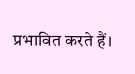प्रभावित करते हैं।